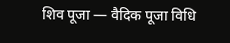शिव पूजा — वैदिक पूजा विधि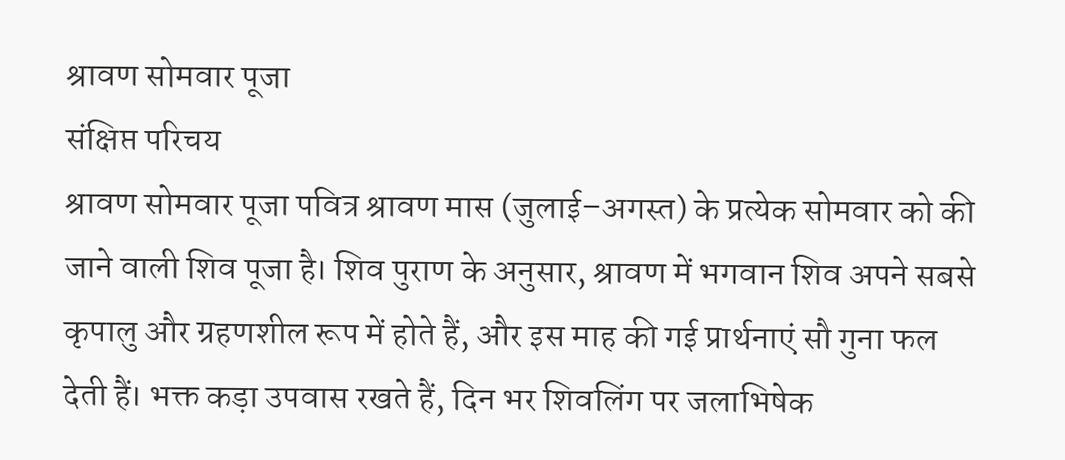श्रावण सोमवार पूजा
संक्षिप्त परिचय
श्रावण सोमवार पूजा पवित्र श्रावण मास (जुलाई–अगस्त) के प्रत्येक सोमवार को की जाने वाली शिव पूजा है। शिव पुराण के अनुसार, श्रावण में भगवान शिव अपने सबसे कृपालु और ग्रहणशील रूप में होते हैं, और इस माह की गई प्रार्थनाएं सौ गुना फल देती हैं। भक्त कड़ा उपवास रखते हैं, दिन भर शिवलिंग पर जलाभिषेक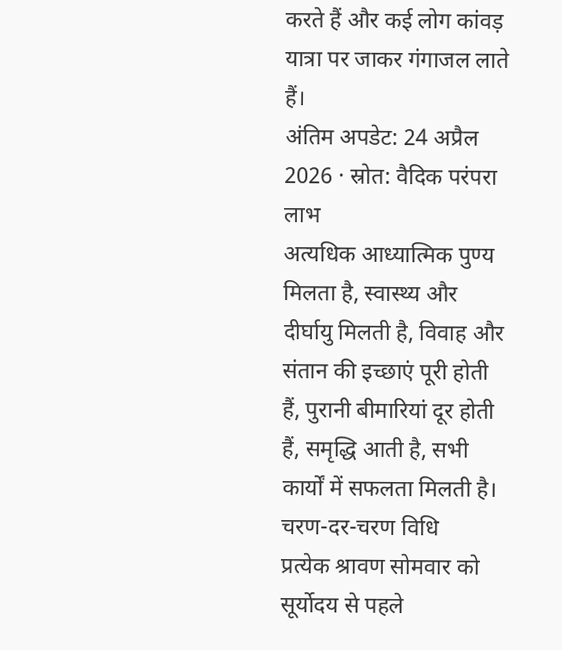करते हैं और कई लोग कांवड़ यात्रा पर जाकर गंगाजल लाते हैं।
अंतिम अपडेट: 24 अप्रैल 2026 · स्रोत: वैदिक परंपरा
लाभ
अत्यधिक आध्यात्मिक पुण्य मिलता है, स्वास्थ्य और दीर्घायु मिलती है, विवाह और संतान की इच्छाएं पूरी होती हैं, पुरानी बीमारियां दूर होती हैं, समृद्धि आती है, सभी कार्यों में सफलता मिलती है।
चरण-दर-चरण विधि
प्रत्येक श्रावण सोमवार को सूर्योदय से पहले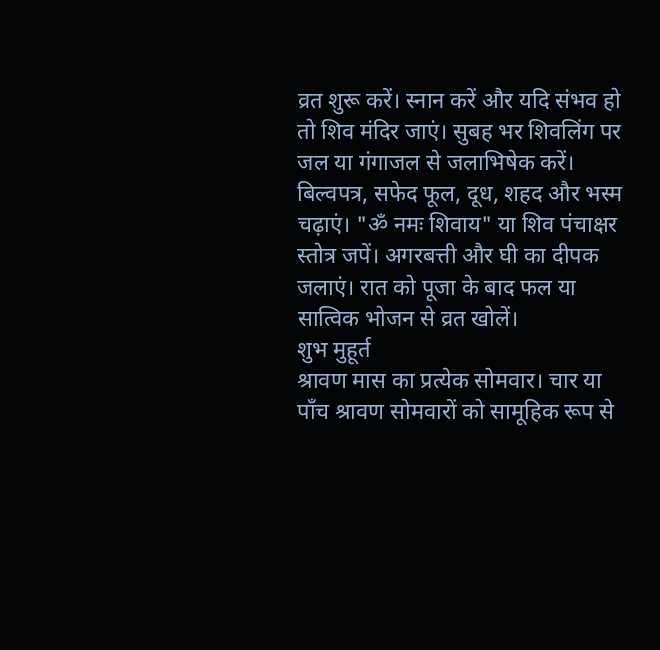व्रत शुरू करें। स्नान करें और यदि संभव हो तो शिव मंदिर जाएं। सुबह भर शिवलिंग पर जल या गंगाजल से जलाभिषेक करें। बिल्वपत्र, सफेद फूल, दूध, शहद और भस्म चढ़ाएं। "ॐ नमः शिवाय" या शिव पंचाक्षर स्तोत्र जपें। अगरबत्ती और घी का दीपक जलाएं। रात को पूजा के बाद फल या सात्विक भोजन से व्रत खोलें।
शुभ मुहूर्त
श्रावण मास का प्रत्येक सोमवार। चार या पाँच श्रावण सोमवारों को सामूहिक रूप से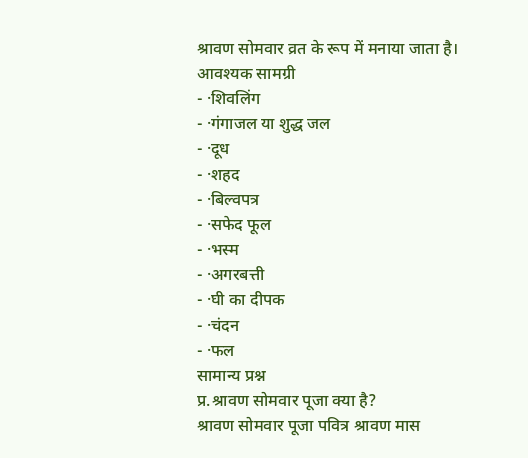श्रावण सोमवार व्रत के रूप में मनाया जाता है।
आवश्यक सामग्री
- ·शिवलिंग
- ·गंगाजल या शुद्ध जल
- ·दूध
- ·शहद
- ·बिल्वपत्र
- ·सफेद फूल
- ·भस्म
- ·अगरबत्ती
- ·घी का दीपक
- ·चंदन
- ·फल
सामान्य प्रश्न
प्र.श्रावण सोमवार पूजा क्या है?
श्रावण सोमवार पूजा पवित्र श्रावण मास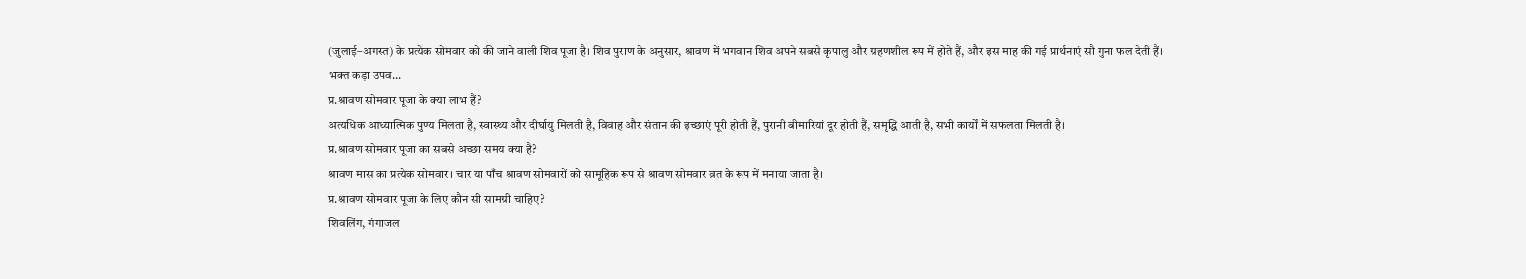(जुलाई–अगस्त) के प्रत्येक सोमवार को की जाने वाली शिव पूजा है। शिव पुराण के अनुसार, श्रावण में भगवान शिव अपने सबसे कृपालु और ग्रहणशील रूप में होते हैं, और इस माह की गई प्रार्थनाएं सौ गुना फल देती हैं। भक्त कड़ा उपव...
प्र.श्रावण सोमवार पूजा के क्या लाभ हैं?
अत्यधिक आध्यात्मिक पुण्य मिलता है, स्वास्थ्य और दीर्घायु मिलती है, विवाह और संतान की इच्छाएं पूरी होती हैं, पुरानी बीमारियां दूर होती हैं, समृद्धि आती है, सभी कार्यों में सफलता मिलती है।
प्र.श्रावण सोमवार पूजा का सबसे अच्छा समय क्या है?
श्रावण मास का प्रत्येक सोमवार। चार या पाँच श्रावण सोमवारों को सामूहिक रूप से श्रावण सोमवार व्रत के रूप में मनाया जाता है।
प्र.श्रावण सोमवार पूजा के लिए कौन सी सामग्री चाहिए?
शिवलिंग, गंगाजल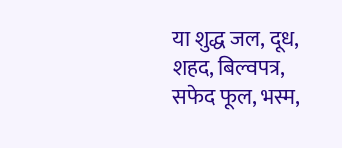या शुद्ध जल, दूध, शहद, बिल्वपत्र, सफेद फूल, भस्म,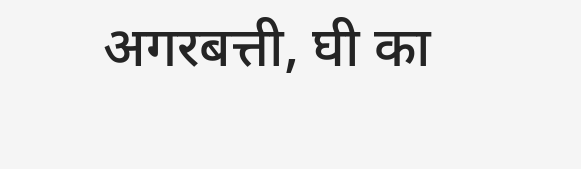अगरबत्ती, घी का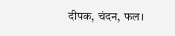दीपक, चंदन, फल।